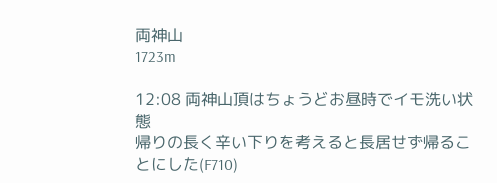両神山
1723m

12:08 両神山頂はちょうどお昼時でイモ洗い状態
帰りの長く辛い下りを考えると長居せず帰ることにした(F710)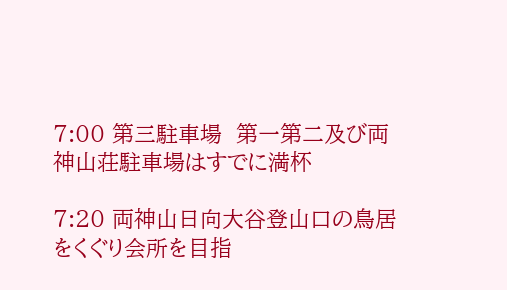7:00 第三駐車場  第一第二及び両神山荘駐車場はすでに満杯

7:20 両神山日向大谷登山口の鳥居をくぐり会所を目指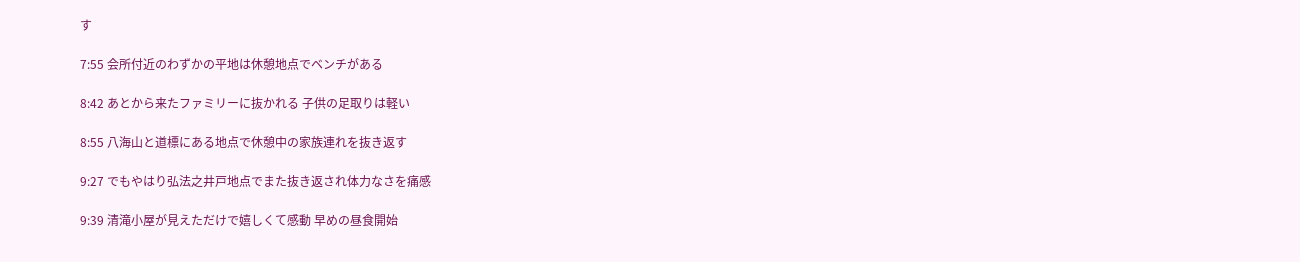す

7:55 会所付近のわずかの平地は休憩地点でベンチがある

8:42 あとから来たファミリーに抜かれる 子供の足取りは軽い

8:55 八海山と道標にある地点で休憩中の家族連れを抜き返す

9:27 でもやはり弘法之井戸地点でまた抜き返され体力なさを痛感

9:39 清滝小屋が見えただけで嬉しくて感動 早めの昼食開始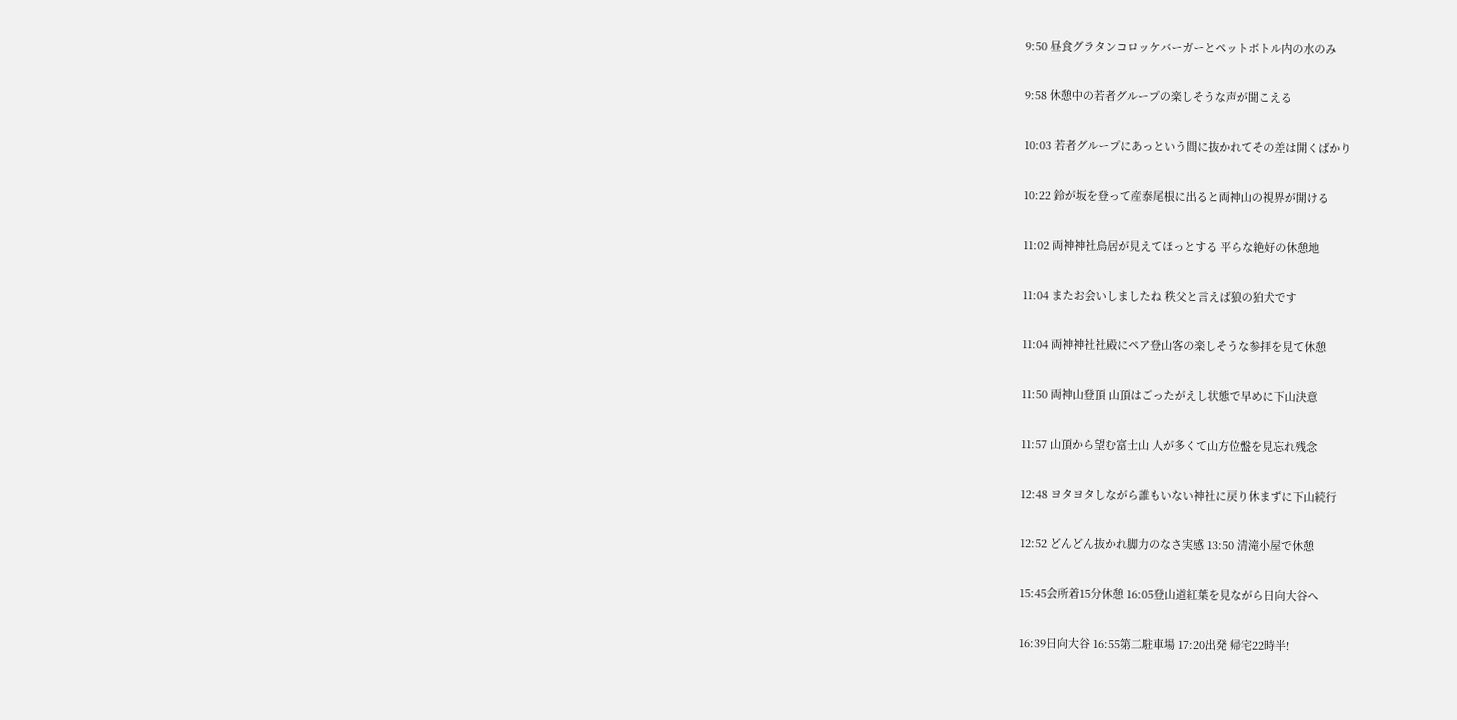9:50 昼食グラタンコロッケバーガーとペットボトル内の水のみ

9:58 休憩中の若者グループの楽しそうな声が聞こえる

10:03 若者グループにあっという間に抜かれてその差は開くばかり

10:22 鈴が坂を登って産泰尾根に出ると両神山の視界が開ける

11:02 両神神社鳥居が見えてほっとする 平らな絶好の休憩地

11:04 またお会いしましたね 秩父と言えば狼の狛犬です

11:04 両神神社社殿にペア登山客の楽しそうな参拝を見て休憩

11:50 両神山登頂 山頂はごったがえし状態で早めに下山決意

11:57 山頂から望む富士山 人が多くて山方位盤を見忘れ残念

12:48 ヨタヨタしながら誰もいない神社に戻り休まずに下山続行

12:52 どんどん抜かれ脚力のなさ実感 13:50 清滝小屋で休憩

15:45会所着15分休憩 16:05登山道紅葉を見ながら日向大谷へ

16:39日向大谷 16:55第二駐車場 17:20出発 帰宅22時半!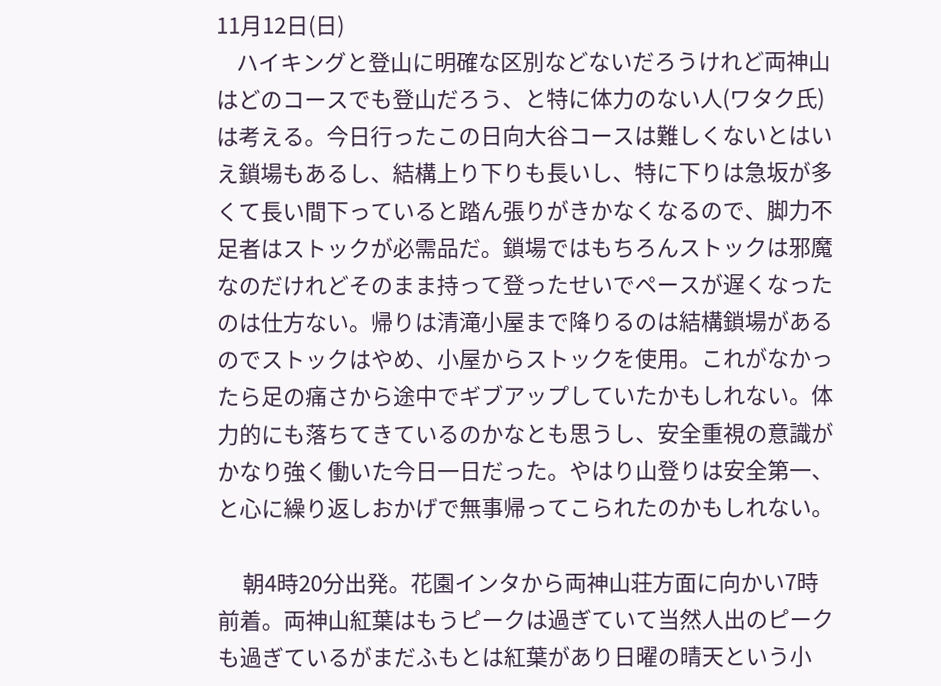11月12日(日)
    ハイキングと登山に明確な区別などないだろうけれど両神山はどのコースでも登山だろう、と特に体力のない人(ワタク氏)は考える。今日行ったこの日向大谷コースは難しくないとはいえ鎖場もあるし、結構上り下りも長いし、特に下りは急坂が多くて長い間下っていると踏ん張りがきかなくなるので、脚力不足者はストックが必需品だ。鎖場ではもちろんストックは邪魔なのだけれどそのまま持って登ったせいでペースが遅くなったのは仕方ない。帰りは清滝小屋まで降りるのは結構鎖場があるのでストックはやめ、小屋からストックを使用。これがなかったら足の痛さから途中でギブアップしていたかもしれない。体力的にも落ちてきているのかなとも思うし、安全重視の意識がかなり強く働いた今日一日だった。やはり山登りは安全第一、と心に繰り返しおかげで無事帰ってこられたのかもしれない。

     朝4時20分出発。花園インタから両神山荘方面に向かい7時前着。両神山紅葉はもうピークは過ぎていて当然人出のピークも過ぎているがまだふもとは紅葉があり日曜の晴天という小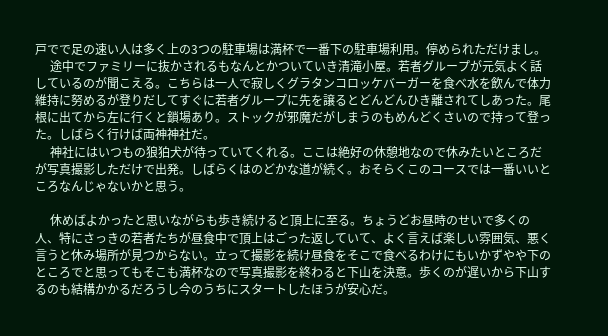戸でで足の速い人は多く上の3つの駐車場は満杯で一番下の駐車場利用。停められただけまし。
     途中でファミリーに抜かされるもなんとかついていき清滝小屋。若者グループが元気よく話しているのが聞こえる。こちらは一人で寂しくグラタンコロッケバーガーを食べ水を飲んで体力維持に努めるが登りだしてすぐに若者グループに先を譲るとどんどんひき離されてしあった。尾根に出てから左に行くと鎖場あり。ストックが邪魔だがしまうのもめんどくさいので持って登った。しばらく行けば両神神社だ。
     神社にはいつもの狼狛犬が待っていてくれる。ここは絶好の休憩地なので休みたいところだが写真撮影しただけで出発。しばらくはのどかな道が続く。おそらくこのコースでは一番いいところなんじゃないかと思う。

     休めばよかったと思いながらも歩き続けると頂上に至る。ちょうどお昼時のせいで多くの人、特にさっきの若者たちが昼食中で頂上はごった返していて、よく言えば楽しい雰囲気、悪く言うと休み場所が見つからない。立って撮影を続け昼食をそこで食べるわけにもいかずやや下のところでと思ってもそこも満杯なので写真撮影を終わると下山を決意。歩くのが遅いから下山するのも結構かかるだろうし今のうちにスタートしたほうが安心だ。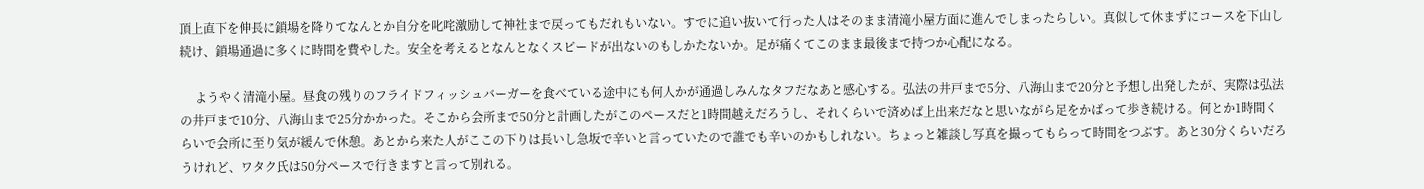頂上直下を伸長に鎖場を降りてなんとか自分を叱咤激励して神社まで戻ってもだれもいない。すでに追い抜いて行った人はそのまま清滝小屋方面に進んでしまったらしい。真似して休まずにコースを下山し続け、鎖場通過に多くに時間を費やした。安全を考えるとなんとなくスピードが出ないのもしかたないか。足が痛くてこのまま最後まで持つか心配になる。

     ようやく清滝小屋。昼食の残りのフライドフィッシュバーガーを食べている途中にも何人かが通過しみんなタフだなあと感心する。弘法の井戸まで5分、八海山まで20分と予想し出発したが、実際は弘法の井戸まで10分、八海山まで25分かかった。そこから会所まで50分と計画したがこのペースだと1時間越えだろうし、それくらいで済めば上出来だなと思いながら足をかばって歩き続ける。何とか1時間くらいで会所に至り気が緩んで休憩。あとから来た人がここの下りは長いし急坂で辛いと言っていたので誰でも辛いのかもしれない。ちょっと雑談し写真を撮ってもらって時間をつぶす。あと30分くらいだろうけれど、ワタク氏は50分ペースで行きますと言って別れる。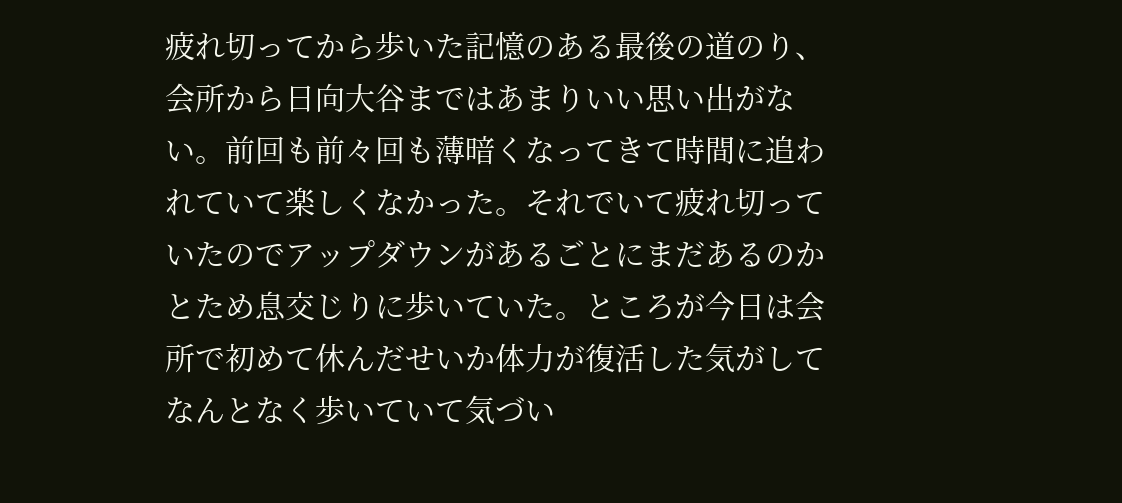疲れ切ってから歩いた記憶のある最後の道のり、会所から日向大谷まではあまりいい思い出がない。前回も前々回も薄暗くなってきて時間に追われていて楽しくなかった。それでいて疲れ切っていたのでアップダウンがあるごとにまだあるのかとため息交じりに歩いていた。ところが今日は会所で初めて休んだせいか体力が復活した気がしてなんとなく歩いていて気づい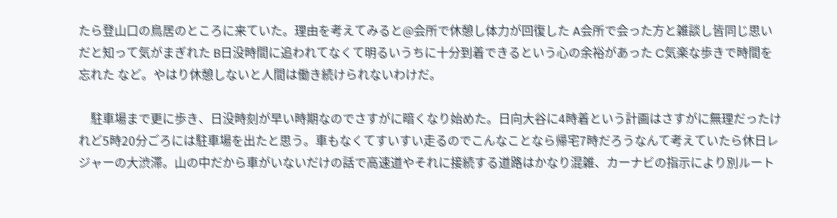たら登山口の鳥居のところに来ていた。理由を考えてみると@会所で休憩し体力が回復した A会所で会った方と雑談し皆同じ思いだと知って気がまぎれた B日没時間に追われてなくて明るいうちに十分到着できるという心の余裕があった C気楽な歩きで時間を忘れた など。やはり休憩しないと人間は働き続けられないわけだ。

    駐車場まで更に歩き、日没時刻が早い時期なのでさすがに暗くなり始めた。日向大谷に4時着という計画はさすがに無理だったけれど5時20分ごろには駐車場を出たと思う。車もなくてすいすい走るのでこんなことなら帰宅7時だろうなんて考えていたら休日レジャーの大渋滞。山の中だから車がいないだけの話で高速道やそれに接続する道路はかなり混雑、カーナビの指示により別ルート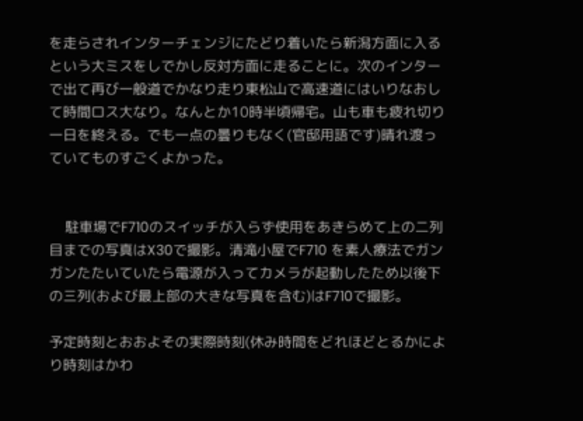を走らされインターチェンジにたどり着いたら新潟方面に入るという大ミスをしでかし反対方面に走ることに。次のインターで出て再び一般道でかなり走り東松山で高速道にはいりなおして時間ロス大なり。なんとか10時半頃帰宅。山も車も疲れ切り一日を終える。でも一点の曇りもなく(官邸用語です)晴れ渡っていてものすごくよかった。


    駐車場でF710のスイッチが入らず使用をあきらめて上の二列目までの写真はX30で撮影。清滝小屋でF710 を素人療法でガンガンたたいていたら電源が入ってカメラが起動したため以後下の三列(および最上部の大きな写真を含む)はF710で撮影。

予定時刻とおおよその実際時刻(休み時間をどれほどとるかにより時刻はかわ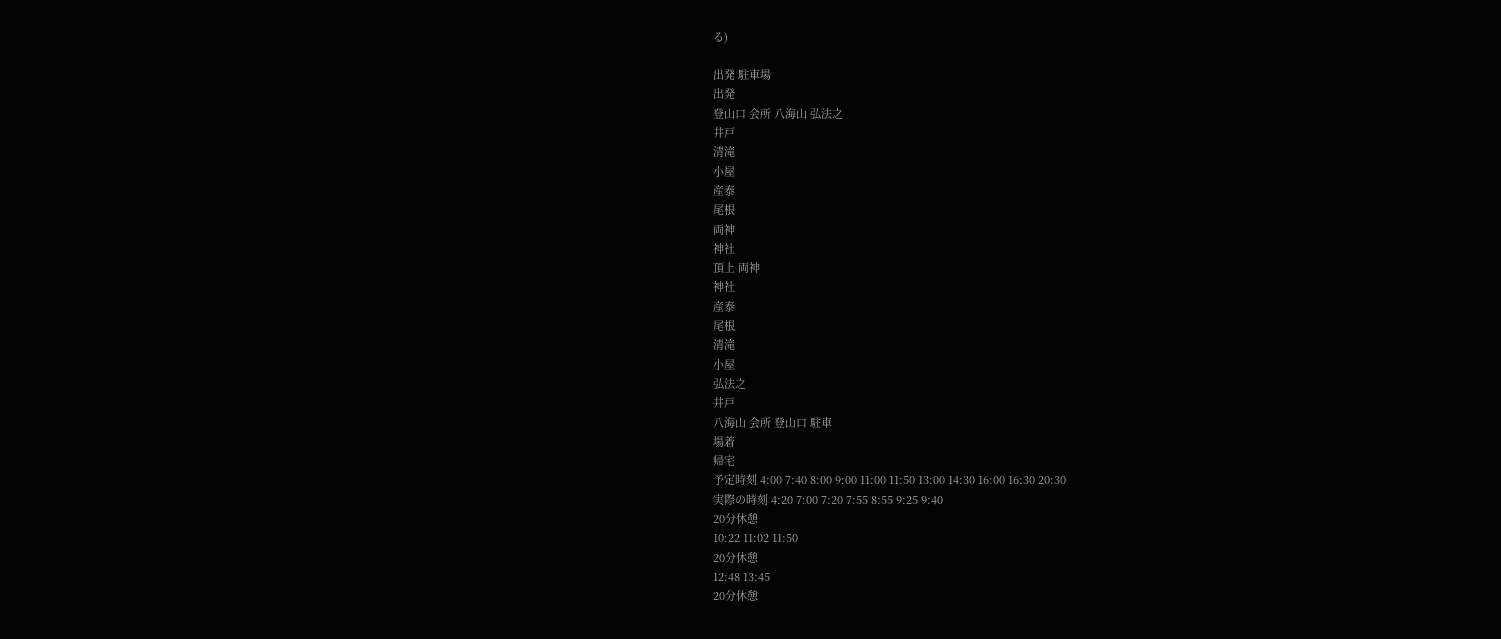る)

出発 駐車場
出発
登山口 会所 八海山 弘法之
井戸
清滝
小屋
産泰
尾根
両神
神社
頂上 両神
神社
産泰
尾根
清滝
小屋
弘法之
井戸
八海山 会所 登山口 駐車
場着
帰宅
予定時刻 4:00 7:40 8:00 9:00 11:00 11:50 13:00 14:30 16:00 16:30 20:30
実際の時刻 4:20 7:00 7:20 7:55 8:55 9:25 9:40
20分休憩
10:22 11:02 11:50
20分休憩
12:48 13:45
20分休憩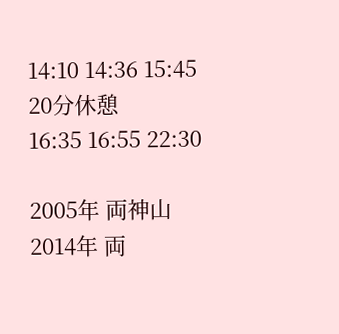14:10 14:36 15:45
20分休憩
16:35 16:55 22:30

2005年 両神山
2014年 両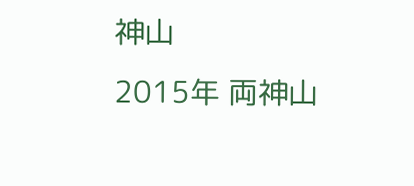神山
2015年 両神山